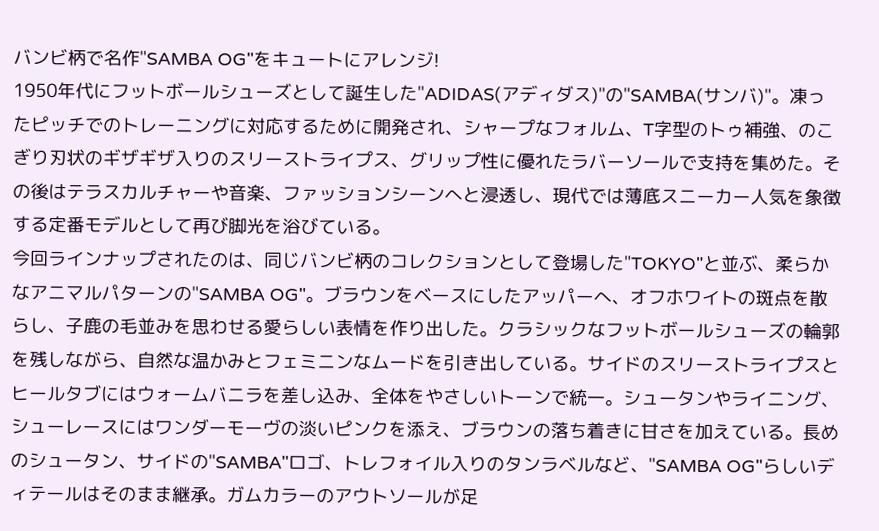バンビ柄で名作"SAMBA OG"をキュートにアレンジ!
1950年代にフットボールシューズとして誕生した"ADIDAS(アディダス)"の"SAMBA(サンバ)"。凍ったピッチでのトレーニングに対応するために開発され、シャープなフォルム、T字型のトゥ補強、のこぎり刃状のギザギザ入りのスリーストライプス、グリップ性に優れたラバーソールで支持を集めた。その後はテラスカルチャーや音楽、ファッションシーンへと浸透し、現代では薄底スニーカー人気を象徴する定番モデルとして再び脚光を浴びている。
今回ラインナップされたのは、同じバンビ柄のコレクションとして登場した"TOKYO"と並ぶ、柔らかなアニマルパターンの"SAMBA OG"。ブラウンをベースにしたアッパーへ、オフホワイトの斑点を散らし、子鹿の毛並みを思わせる愛らしい表情を作り出した。クラシックなフットボールシューズの輪郭を残しながら、自然な温かみとフェミニンなムードを引き出している。サイドのスリーストライプスとヒールタブにはウォームバニラを差し込み、全体をやさしいトーンで統一。シュータンやライニング、シューレースにはワンダーモーヴの淡いピンクを添え、ブラウンの落ち着きに甘さを加えている。長めのシュータン、サイドの"SAMBA"ロゴ、トレフォイル入りのタンラベルなど、"SAMBA OG"らしいディテールはそのまま継承。ガムカラーのアウトソールが足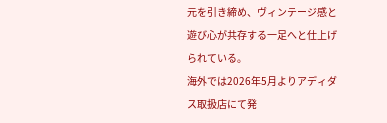元を引き締め、ヴィンテージ感と遊び心が共存する一足へと仕上げられている。
海外では2026年5月よりアディダス取扱店にて発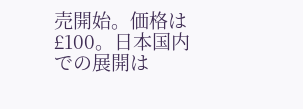売開始。価格は£100。日本国内での展開は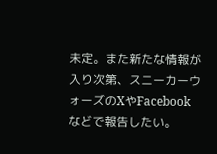未定。また新たな情報が入り次第、スニーカーウォーズのXやFacebookなどで報告したい。